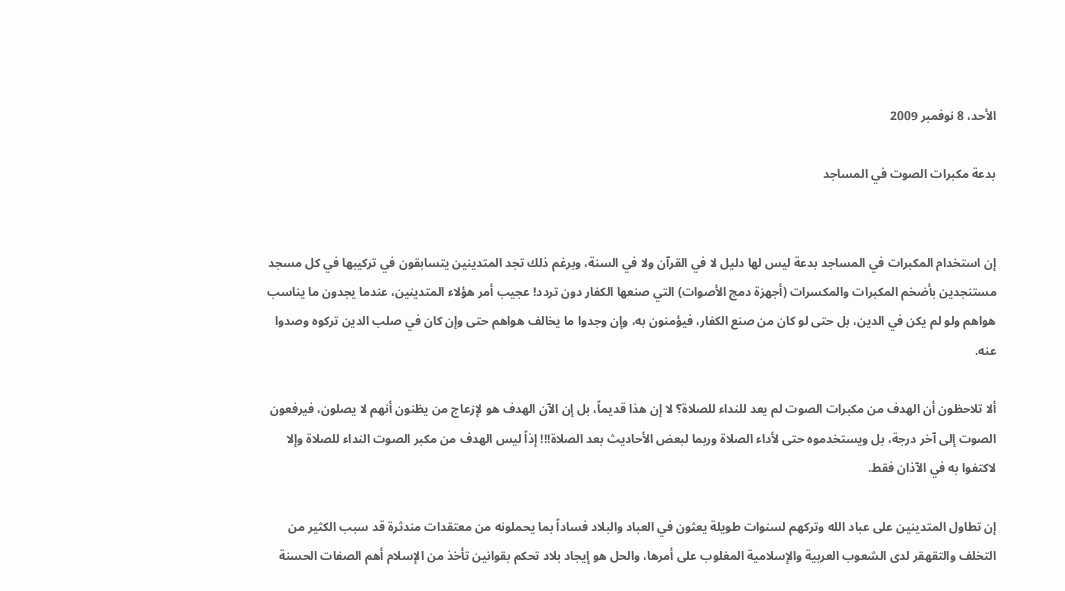الأحد، 8 نوفمبر 2009

بدعة مكبرات الصوت في المساجد


إن استخدام المكبرات في المساجد بدعة ليس لها دليل لا في القرآن ولا في السنة، وبرغم ذلك تجد المتدينين يتسابقون في تركيبها في كل مسجد مستنجدين بأضخم المكبرات والمكسرات (أجهزة دمج الأصوات) التي صنعها الكفار دون تردد! عجيب أمر هؤلاء المتدينين، عندما يجدون ما يناسب هواهم ولو لم يكن في الدين، بل حتى لو كان من صنع الكفار، فيؤمنون به، وإن وجدوا ما يخالف هواهم حتى وإن كان في صلب الدين تركوه وصدوا عنه.

ألا تلاحظون أن الهدف من مكبرات الصوت لم يعد للنداء للصلاة؟ لا إن هذا قديماً، بل إن الآن الهدف هو لإزعاج من يظنون أنهم لا يصلون، فيرفعون الصوت إلى آخر درجة، بل ويستخدموه حتى لأداء الصلاة وربما لبعض الأحاديث بعد الصلاة!!! إذاً ليس الهدف من مكبر الصوت النداء للصلاة وإلا لاكتفوا به في الآذان فقط.

إن تطاول المتدينين على عباد الله وتركهم لسنوات طويلة يعثون في العباد والبلاد فساداً بما يحملونه من معتقدات مندثرة قد سبب الكثير من التخلف والتقهقر لدى الشعوب العربية والإسلامية المغلوب على أمرها، والحل هو إيجاد بلاد تحكم بقوانين تأخذ من الإسلام أهم الصفات الحسنة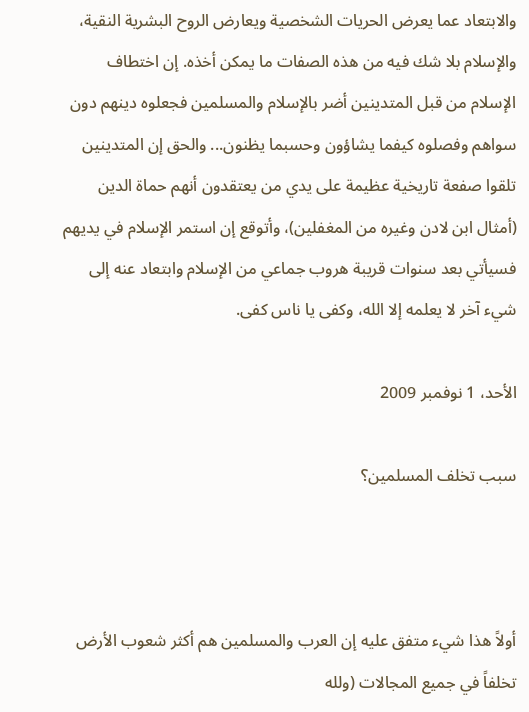والابتعاد عما يعرض الحريات الشخصية ويعارض الروح البشرية النقية، والإسلام بلا شك فيه من هذه الصفات ما يمكن أخذه. إن اختطاف الإسلام من قبل المتدينين أضر بالإسلام والمسلمين فجعلوه دينهم دون سواهم وفصلوه كيفما يشاؤون وحسبما يظنون... والحق إن المتدينين تلقوا صفعة تاريخية عظيمة على يدي من يعتقدون أنهم حماة الدين (أمثال ابن لادن وغيره من المغفلين)، وأتوقع إن استمر الإسلام في يديهم فسيأتي بعد سنوات قريبة هروب جماعي من الإسلام وابتعاد عنه إلى شيء آخر لا يعلمه إلا الله، وكفى يا ناس كفى.

الأحد، 1 نوفمبر 2009

سبب تخلف المسلمين؟



أولاً هذا شيء متفق عليه إن العرب والمسلمين هم أكثر شعوب الأرض تخلفاً في جميع المجالات (ولله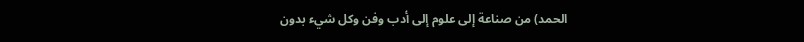الحمد) من صناعة إلى علوم إلى أدب وفن وكل شيء بدون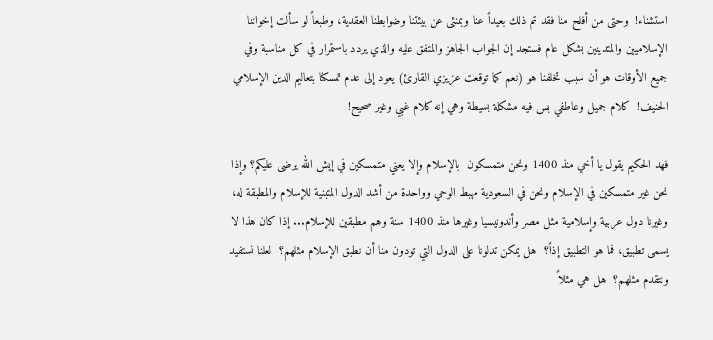استشناء!  وحتى من أفلح منا فقد تم ذلك بعيداً عنا وبمنئى عن بيئتنا وضوابطنا العقدية، وطبعاً لو سألت إخواننا الإسلاميين والمتدينين بشكل عام فستجد إن الجواب الجاهز والمتفق عليه والذي يردد باستمرار في كل مناسبة وفي جميع الأوقات هو أن سبب تخلفنا هو (نعم كما توقعت عزيزي القارئ) يعود إلى عدم تمسكنا بتعاليم الدين الإسلامي الحنيف!  كلام جميل وعاطفي بس فيه مشكلة بسيطة وهي إنه كلام غبي وغير صحيح!

فهد الحكيم يقول يا أخي منذ 1400 ونحن متمسكون  بالإسلام وإلا يعني متمسكين في إيش الله يرضى عليكم؟ وإذا نحن غير متمسكين في الإسلام ونحن في السعودية مهبط الوحي وواحدة من أشد الدول المتبنية للإسلام والمطبقة له، وغيرنا دول عربية وإسلامية مثل مصر وأندونيسيا وغيرها منذ 1400 سنة وهم مطبقين للإسلام... إذا كان هذا لا يسمى تطبيق، فما هو التطبيق إذاً؟  هل يمكن تدلونا على الدول التي تودون منا أن نطبق الإسلام مثلهم؟  لعلنا نستفيد ونتقدم مثلهم؟  هل هي مثلاً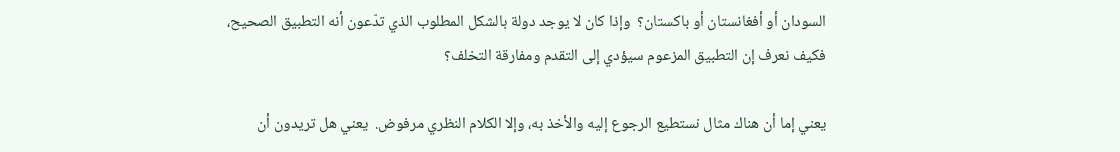السودان أو أفغانستان أو باكستان؟  وإذا كان لا يوجد دولة بالشكل المطلوب الذي تدّعون أنه التطبيق الصحيح، فكيف نعرف إن التطبيق المزعوم سيؤدي إلى التقدم ومفارقة التخلف؟

يعني إما أن هناك مثال نستطيع الرجوع إليه والأخذ به، وإلا الكلام النظري مرفوض.  يعني هل تريدون أن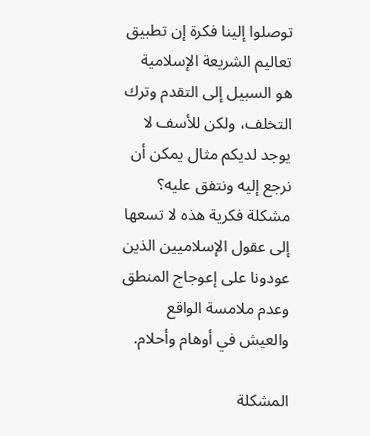توصلوا إلينا فكرة إن تطبيق تعاليم الشريعة الإسلامية هو السبيل إلى التقدم وترك التخلف، ولكن للأسف لا يوجد لديكم مثال يمكن أن نرجع إليه ونتفق عليه؟  مشكلة فكرية هذه لا تسعها إلى عقول الإسلاميين الذين عودونا على إعوجاج المنطق وعدم ملامسة الواقع والعيش في أوهام وأحلام.

المشكلة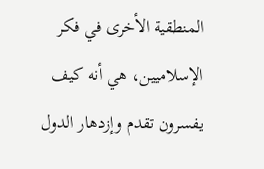المنطقية الأخرى في فكر الإسلاميين، هي أنه كيف يفسرون تقدم وإزدهار الدول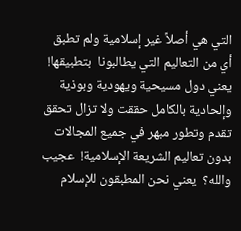التي هي أصلاً غير إسلامية ولم تطبق أي من التعاليم التي يطالبونا  بتطبيقها! يعني دول مسيحية ويهودية وبوذية وإلحادية بالكامل حققت ولا تزال تحقق تقدم وتطور مبهر في جميع المجالات بدون تعاليم الشريعة الإسلامية!  عجيب والله؟  يعني نحن المطبقون للإسلام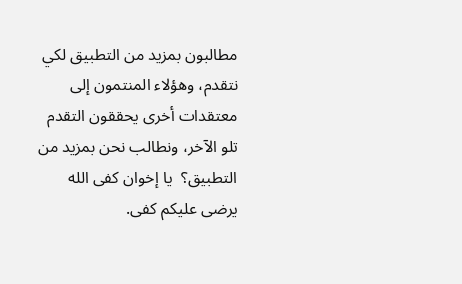مطالبون بمزيد من التطبيق لكي نتقدم، وهؤلاء المنتمون إلى معتقدات أخرى يحققون التقدم تلو الآخر، ونطالب نحن بمزيد من التطبيق؟  يا إخوان كفى الله يرضى عليكم كفى.